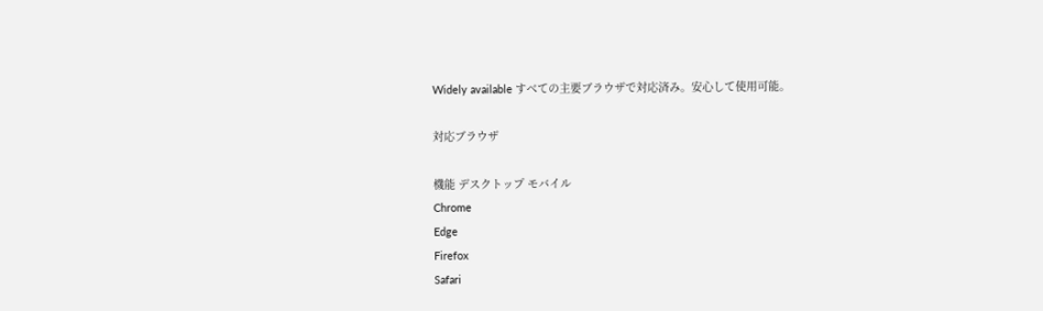Widely available すべての主要ブラウザで対応済み。安心して使用可能。

対応ブラウザ

機能 デスクトップ モバイル
Chrome
Edge
Firefox
Safari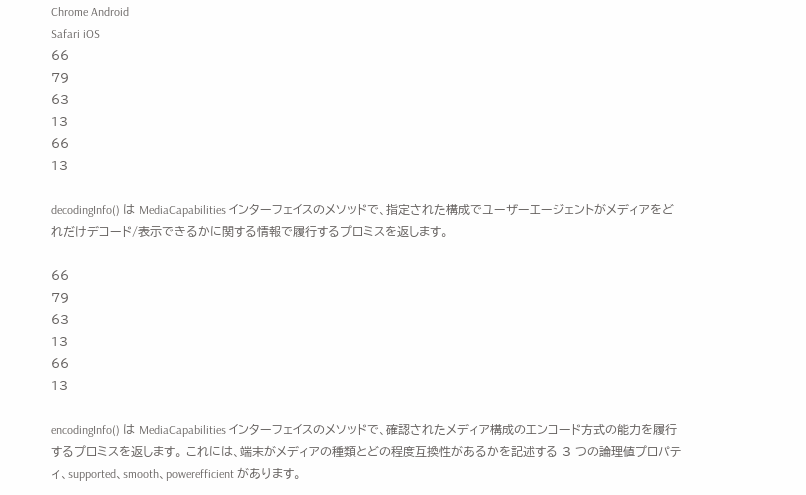Chrome Android
Safari iOS
66
79
63
13
66
13

decodingInfo() は MediaCapabilities インターフェイスのメソッドで、指定された構成でユーザーエージェントがメディアをどれだけデコード/表示できるかに関する情報で履行するプロミスを返します。

66
79
63
13
66
13

encodingInfo() は MediaCapabilities インターフェイスのメソッドで、確認されたメディア構成のエンコード方式の能力を履行するプロミスを返します。 これには、端末がメディアの種類とどの程度互換性があるかを記述する 3 つの論理値プロパティ、supported、smooth、powerefficient があります。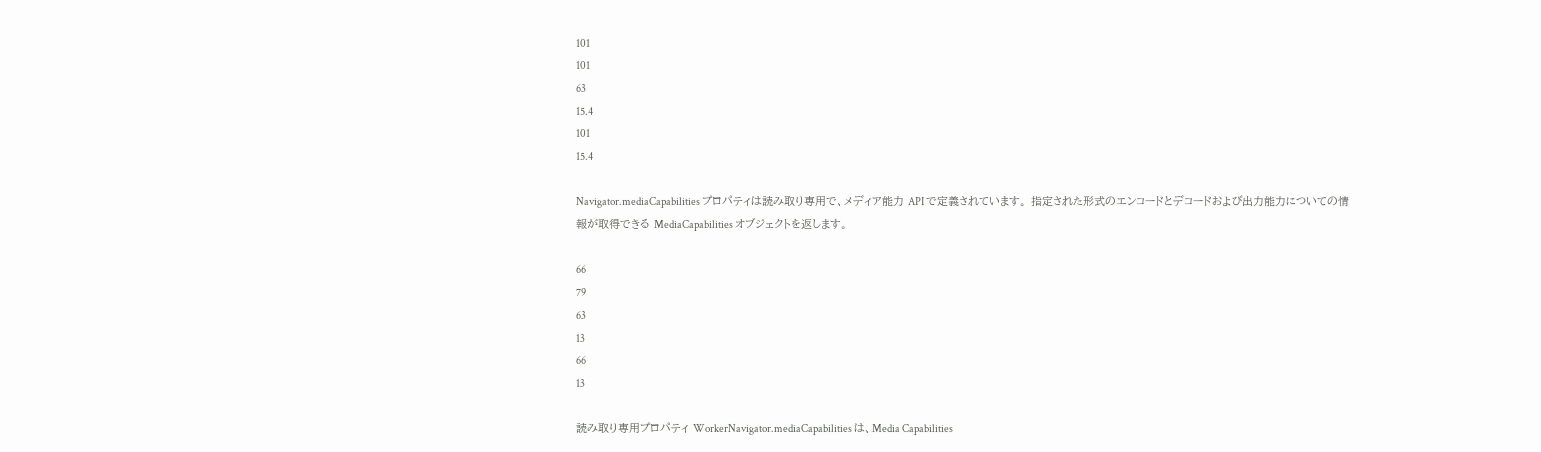101
101
63
15.4
101
15.4

Navigator.mediaCapabilities プロパティは読み取り専用で、メディア能力 API で定義されています。 指定された形式のエンコードとデコードおよび出力能力についての情報が取得できる MediaCapabilities オブジェクトを返します。

66
79
63
13
66
13

読み取り専用プロパティ WorkerNavigator.mediaCapabilities は、Media Capabilities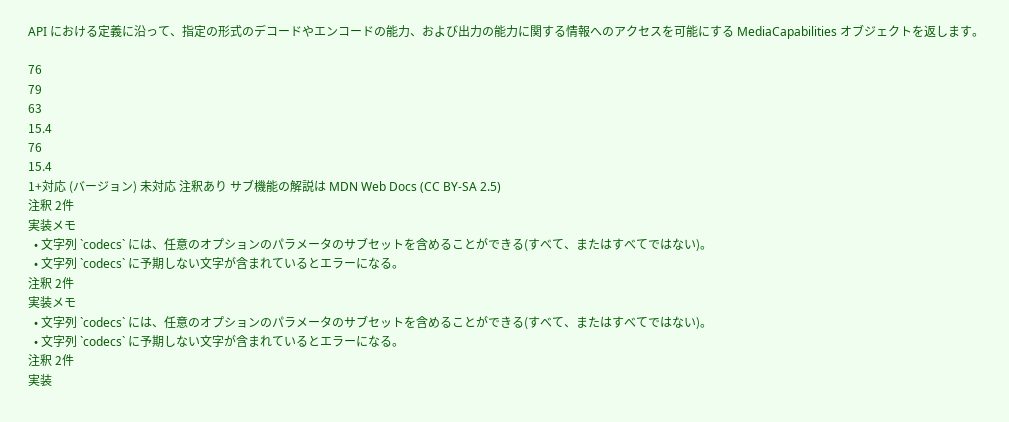API における定義に沿って、指定の形式のデコードやエンコードの能力、および出力の能力に関する情報へのアクセスを可能にする MediaCapabilities オブジェクトを返します。

76
79
63
15.4
76
15.4
1+対応 (バージョン) 未対応 注釈あり サブ機能の解説は MDN Web Docs (CC BY-SA 2.5)
注釈 2件
実装メモ
  • 文字列 `codecs` には、任意のオプションのパラメータのサブセットを含めることができる(すべて、またはすべてではない)。
  • 文字列 `codecs` に予期しない文字が含まれているとエラーになる。
注釈 2件
実装メモ
  • 文字列 `codecs` には、任意のオプションのパラメータのサブセットを含めることができる(すべて、またはすべてではない)。
  • 文字列 `codecs` に予期しない文字が含まれているとエラーになる。
注釈 2件
実装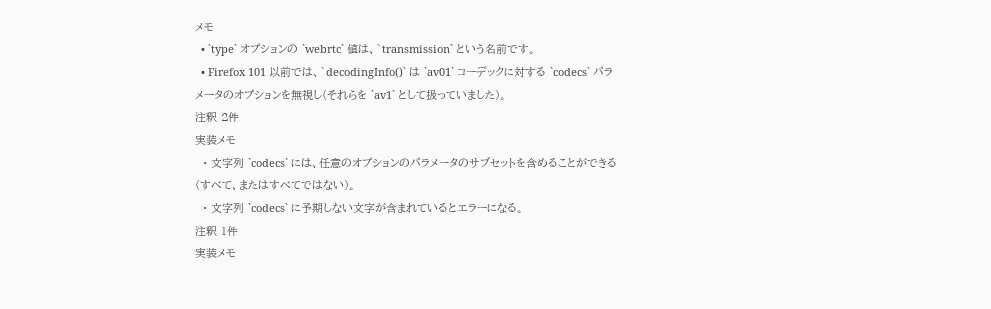メモ
  • `type` オプションの `webrtc` 値は、`transmission` という名前です。
  • Firefox 101 以前では、`decodingInfo()` は `av01` コーデックに対する `codecs` パラメータのオプションを無視し(それらを `av1` として扱っていました)。
注釈 2件
実装メモ
  • 文字列 `codecs` には、任意のオプションのパラメータのサブセットを含めることができる(すべて、またはすべてではない)。
  • 文字列 `codecs` に予期しない文字が含まれているとエラーになる。
注釈 1件
実装メモ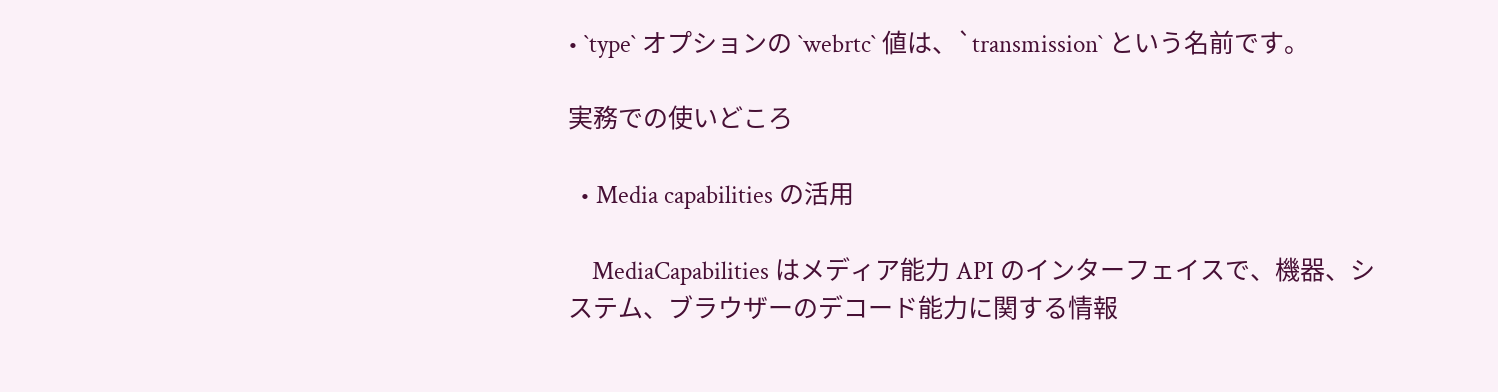• `type` オプションの `webrtc` 値は、`transmission` という名前です。

実務での使いどころ

  • Media capabilities の活用

    MediaCapabilities はメディア能力 API のインターフェイスで、機器、システム、ブラウザーのデコード能力に関する情報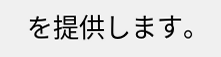を提供します。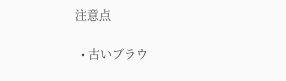注意点

  • 古いブラウ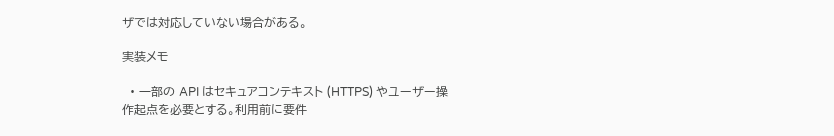ザでは対応していない場合がある。

実装メモ

  • 一部の API はセキュアコンテキスト (HTTPS) やユーザー操作起点を必要とする。利用前に要件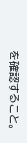を確認すること。